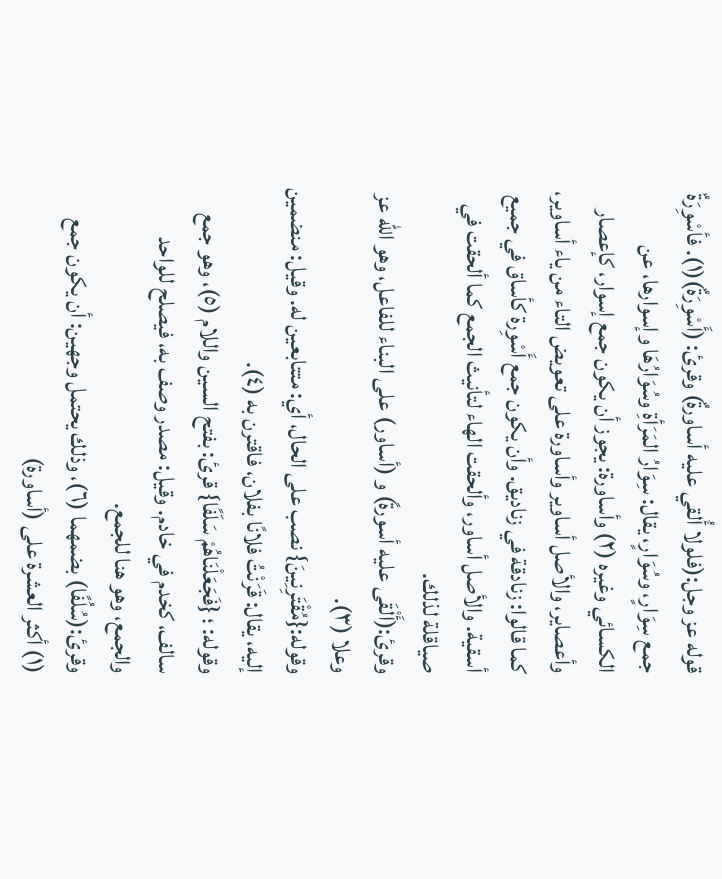قوله عز وجل:(فلولا أُلقي عليه أساورةٌ) وقرئ: (أَسْوِرَةٌ)(١). فأسْوِرَةٌ جمع سِوَارٍ، وسُوَارٍ، يقال: سِوَارُ المَرَأةِ وسُوَارُهَا وإسوارها، عن الكسائي وغيره (٢) وأساورة: يجوز أن يكون جمع إسوار، كإعصار وأعصاير، والأصل أساوير وأساورة على تعويض التاء من ياء أساوير، كما قالوا: زنادقة في زناديق. وأن يكون جمع أَسْوِرة كأساق في جميع أسقية. والأصل أساور، وألحقت الهاء لتأنيث الجمع كما ألحقت في صياقلة لذلك.
وقرئ:(أَلْقَى عليه أسورةً) و (أساور) على البناء للفاعل، وهو الله عز وعلا (٣).
وقوله:{مُقْتَرِنِينَ} نصب على الحال، أي: متتابعين له. وقيل: منضمين إليه، يقال: قَرَنْتُ فلانًا بفلان، فاقترن به (٤).
وقوله: ؛ {فَجَعَلْنَاهُمْ سَلَفًا} قرئ: بفتح السين واللام (٥)، وهو جمع سالف، كخدم في خادم. وقيل: مصدر وصف به، فيصلح للواحد والجمع، وهو هنا للجمع.
وقرئ:(سُلُفًا) بضمهما (٦)، وذلك يحتمل وجهين: أن يكون جمع
(١) أكثر العشرة على (أساورة)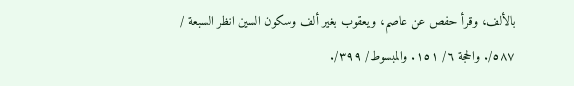بالألف، وقرأ حفص عن عاصم، ويعقوب بغير ألف وسكون السين انظر السبعة / ٥٨٧/. والحجة ٦/ ١٥١. والمبسوط/ ٣٩٩/.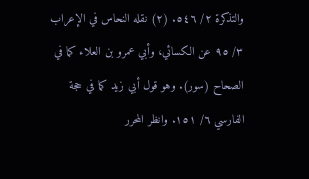والتذكرة ٢/ ٥٤٦. (٢) نقله النحاس في الإعراب ٣/ ٩٥ عن الكسائي، وأبي عمرو بن العلاء كما في الصحاح (سور). وهو قول أبي زيد كما في حجة الفارسي ٦/ ١٥١. وانظر المحرر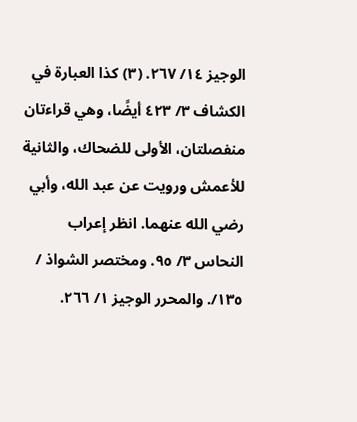الوجيز ١٤/ ٢٦٧. (٣) كذا العبارة في الكشاف ٣/ ٤٢٣ أيضًا، وهي قراءتان منفصلتان، الأولى للضحاك، والثانية للأعمش ورويت عن عبد الله، وأبي رضي الله عنهما. انظر إعراب النحاس ٣/ ٩٥. ومختصر الشواذ / ١٣٥/. والمحرر الوجيز ١/ ٢٦٦.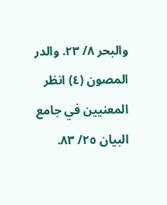والبحر ٨/ ٢٣. والدر المصون (٤) انظر المعنيين في جامع البيان ٢٥/ ٨٣.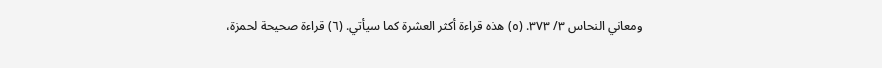ومعاني النحاس ٣/ ٣٧٣. (٥) هذه قراءة أكثر العشرة كما سيأتي. (٦) قراءة صحيحة لحمزة،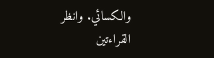والكسائي. وانظر القراءتين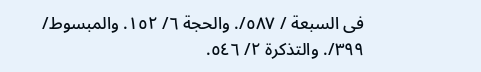فى السبعة / ٥٨٧/. والحجة ٦/ ١٥٢. والمبسوط/ ٣٩٩/. والتذكرة ٢/ ٥٤٦.